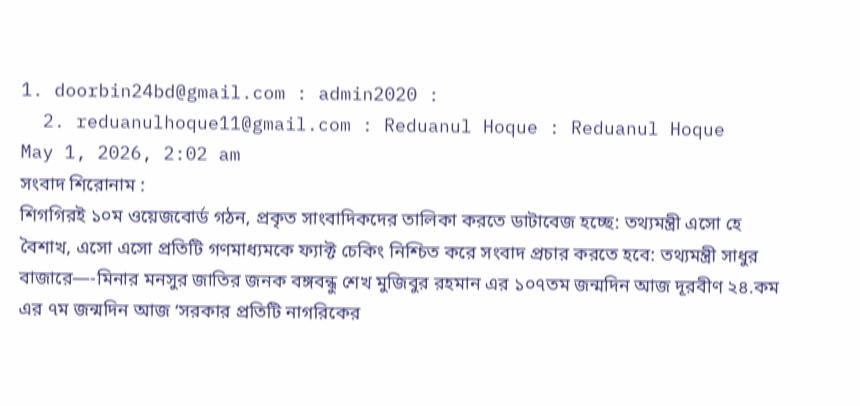1. doorbin24bd@gmail.com : admin2020 :
  2. reduanulhoque11@gmail.com : Reduanul Hoque : Reduanul Hoque
May 1, 2026, 2:02 am
সংবাদ শিরোনাম :
শিগগিরই ১০ম ওয়েজবোর্ড গঠন, প্রকৃত সাংবাদিকদের তালিকা করতে ডাটাবেজ হচ্ছে: তথ্যমন্ত্রী এসো হে বৈশাখ, এসো এসো প্রতিটি গণমাধ্যমকে ফ্যাক্ট চেকিং নিশ্চিত করে সংবাদ প্রচার করতে হবে: তথ্যমন্ত্রী সাধুর বাজারে—-মিনার মনসুর জাতির জনক বঙ্গবন্ধু শেখ মুজিবুর রহমান এর ১০৭তম জন্মদিন আজ দূরবীণ ২৪.কম এর ৭ম জন্মদিন আজ ‘সরকার প্রতিটি নাগরিকের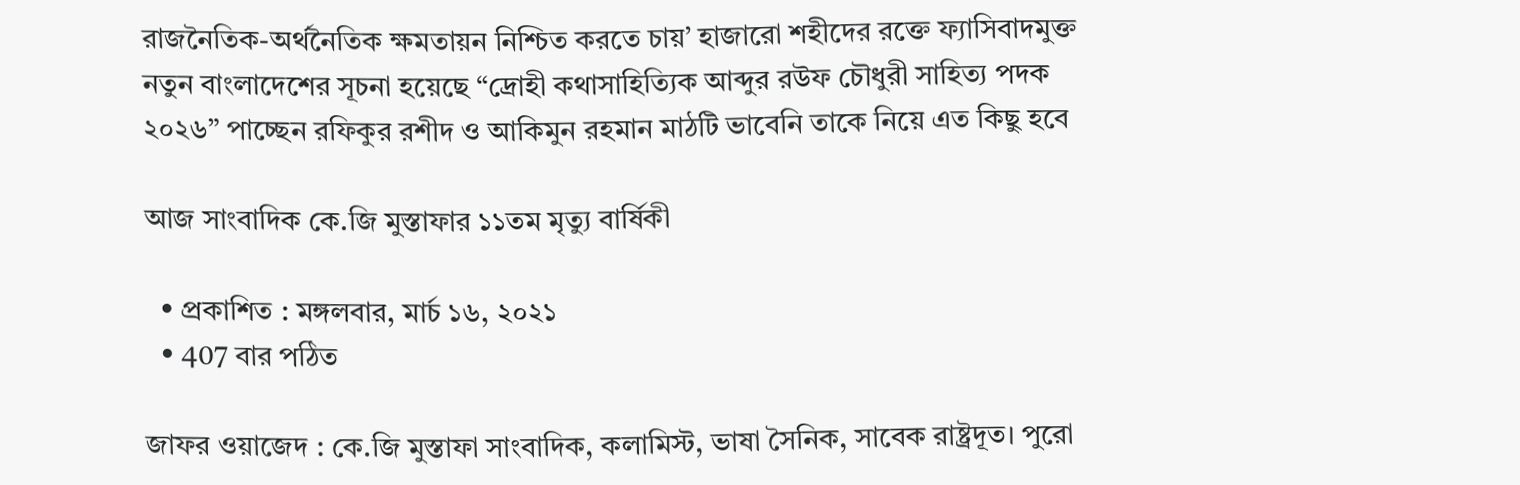রাজনৈতিক-অর্থনৈতিক ক্ষমতায়ন নিশ্চিত করতে চায়’ হাজারো শহীদের রক্তে ফ্যাসিবাদমুক্ত নতুন বাংলাদেশের সূচনা হয়েছে “দ্রোহী কথাসাহিত্যিক আব্দুর রউফ চৌধুরী সাহিত্য পদক ২০২৬” পাচ্ছেন রফিকুর রশীদ ও আকিমুন রহমান মাঠটি ভাবেনি তাকে নিয়ে এত কিছু হবে

আজ সাংবাদিক কে.জি মুস্তাফার ১১তম মৃত্যু বার্ষিকী

  • প্রকাশিত : মঙ্গলবার, মার্চ ১৬, ২০২১
  • 407 বার পঠিত

জাফর ওয়াজেদ : কে.জি মুস্তাফা সাংবাদিক, কলামিস্ট, ভাষা সৈনিক, সাবেক রাষ্ট্রদূত। পুরো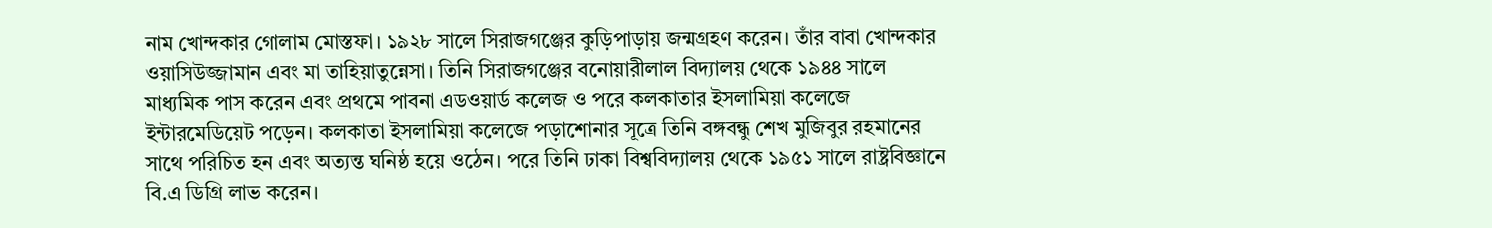নাম খোন্দকার গোলাম মোস্তফা। ১৯২৮ সালে সিরাজগঞ্জের কুড়িপাড়ায় জন্মগ্রহণ করেন। তাঁর বাবা খোন্দকার ওয়াসিউজ্জামান এবং মা তাহিয়াতুন্নেসা। তিনি সিরাজগঞ্জের বনোয়ারীলাল বিদ্যালয় থেকে ১৯৪৪ সালে মাধ্যমিক পাস করেন এবং প্রথমে পাবনা এডওয়ার্ড কলেজ ও পরে কলকাতার ইসলামিয়া কলেজে ইন্টারমেডিয়েট পড়েন। কলকাতা ইসলামিয়া কলেজে পড়াশোনার সূত্রে তিনি বঙ্গবন্ধু শেখ মুজিবুর রহমানের সাথে পরিচিত হন এবং অত্যন্ত ঘনিষ্ঠ হয়ে ওঠেন। পরে তিনি ঢাকা বিশ্ববিদ্যালয় থেকে ১৯৫১ সালে রাষ্ট্রবিজ্ঞানে বি.এ ডিগ্রি লাভ করেন।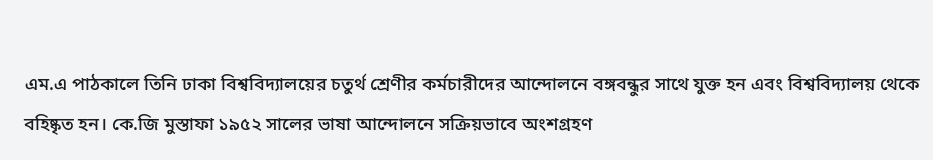এম.এ পাঠকালে তিনি ঢাকা বিশ্ববিদ্যালয়ের চতুর্থ শ্রেণীর কর্মচারীদের আন্দোলনে বঙ্গবন্ধুর সাথে যুক্ত হন এবং বিশ্ববিদ্যালয় থেকে বহিষ্কৃত হন। কে.জি মুস্তাফা ১৯৫২ সালের ভাষা আন্দোলনে সক্রিয়ভাবে অংশগ্রহণ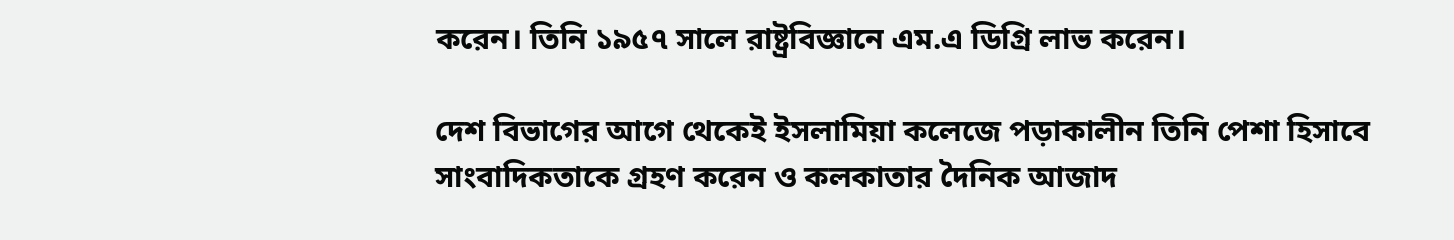করেন। তিনি ১৯৫৭ সালে রাষ্ট্রবিজ্ঞানে এম.এ ডিগ্রি লাভ করেন।

দেশ বিভাগের আগে থেকেই ইসলামিয়া কলেজে পড়াকালীন তিনি পেশা হিসাবে সাংবাদিকতাকে গ্রহণ করেন ও কলকাতার দৈনিক আজাদ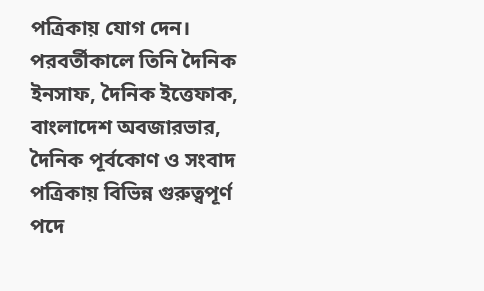পত্রিকায় যোগ দেন। পরবর্তীকালে তিনি দৈনিক ইনসাফ, দৈনিক ইত্তেফাক, বাংলাদেশ অবজারভার, দৈনিক পূর্বকোণ ও সংবাদ পত্রিকায় বিভিন্ন গুরুত্বপূর্ণ পদে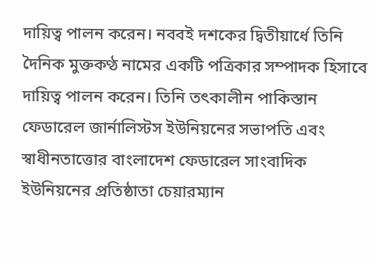দায়িত্ব পালন করেন। নববই দশকের দ্বিতীয়ার্ধে তিনি দৈনিক মুক্তকণ্ঠ নামের একটি পত্রিকার সম্পাদক হিসাবে দায়িত্ব পালন করেন। তিনি তৎকালীন পাকিস্তান ফেডারেল জার্নালিস্টস ইউনিয়নের সভাপতি এবং স্বাধীনতাত্তোর বাংলাদেশ ফেডারেল সাংবাদিক ইউনিয়নের প্রতিষ্ঠাতা চেয়ারম্যান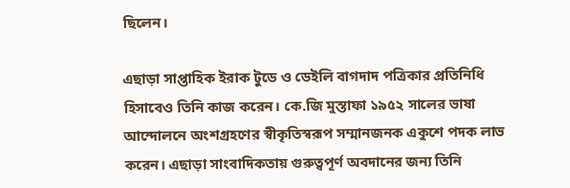ছিলেন।

এছাড়া সাপ্তাহিক ইরাক টুডে ও ডেইলি বাগদাদ পত্রিকার প্রতিনিধি হিসাবেও তিনি কাজ করেন। কে.জি মুস্তাফা ১৯৫২ সালের ভাষা আন্দোলনে অংশগ্রহণের স্বীকৃতিস্বরূপ সম্মানজনক একুশে পদক লাভ করেন। এছাড়া সাংবাদিকতায় গুরুত্বপূর্ণ অবদানের জন্য তিনি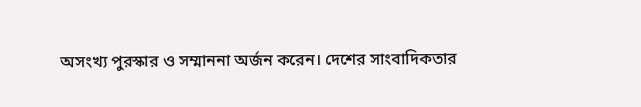অসংখ্য পুরস্কার ও সম্মাননা অর্জন করেন। দেশের সাংবাদিকতার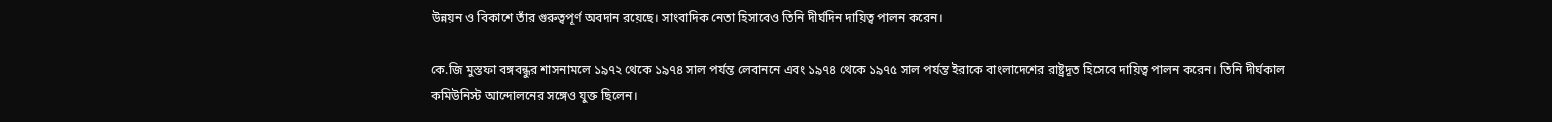উন্নয়ন ও বিকাশে তাঁর গুরুত্বপূর্ণ অবদান রয়েছে। সাংবাদিক নেতা হিসাবেও তিনি দীর্ঘদিন দায়িত্ব পালন করেন।

কে.জি মুস্তফা বঙ্গবন্ধুর শাসনামলে ১৯৭২ থেকে ১৯৭৪ সাল পর্যন্ত লেবাননে এবং ১৯৭৪ থেকে ১৯৭৫ সাল পর্যন্ত ইরাকে বাংলাদেশের রাষ্ট্রদূত হিসেবে দায়িত্ব পালন করেন। তিনি দীর্ঘকাল কমিউনিস্ট আন্দোলনের সঙ্গেও যুক্ত ছিলেন।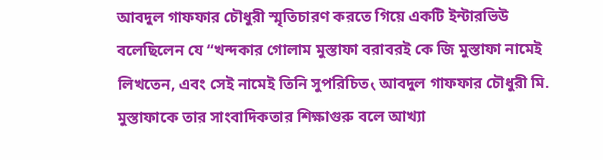আবদুল গাফফার চৌধুরী স্মৃতিচারণ করতে গিয়ে একটি ইন্টারভিউ বলেছিলেন যে “খন্দকার গোলাম মুস্তাফা বরাবরই কে জি মুস্তাফা নামেই লিখতেন, এবং সেই নামেই তিনি সুপরিচিত৻ আবদুল গাফফার চৌধুরী মি. মুস্তাফাকে তার সাংবাদিকতার শিক্ষাগুরু বলে আখ্যা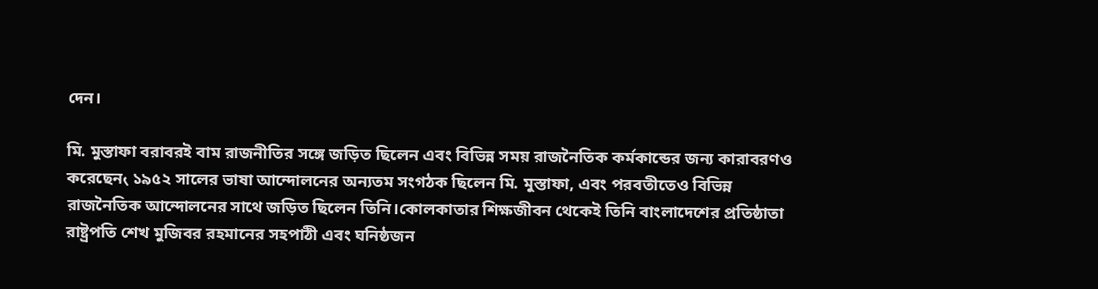দেন।

মি. মুস্তাফা বরাবরই বাম রাজনীতির সঙ্গে জড়িত ছিলেন এবং বিভিন্ন সময় রাজনৈতিক কর্মকান্ডের জন্য কারাবরণও করেছেন৻ ১৯৫২ সালের ভাষা আন্দোলনের অন্যতম সংগঠক ছিলেন মি. মুস্তাফা, এবং পরবতীতেও বিভিন্ন রাজনৈতিক আন্দোলনের সাথে জড়িত ছিলেন তিনি।কোলকাতার শিক্ষজীবন থেকেই তিনি বাংলাদেশের প্রতিষ্ঠাতা রাষ্ট্রপতি শেখ মুজিবর রহমানের সহপাঠী এবং ঘনিষ্ঠজন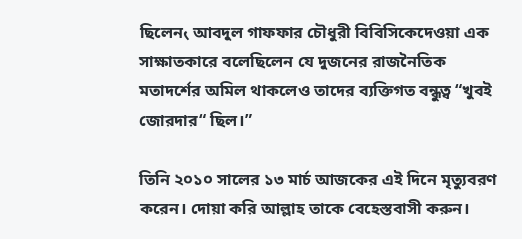ছিলেন৻ আবদুল গাফফার চৌধুরী বিবিসিকেদেওয়া এক সাক্ষাতকারে বলেছিলেন যে দুজনের রাজনৈতিক মতাদর্শের অমিল থাকলেও তাদের ব্যক্তিগত বন্ধুত্ব “খুবই জোরদার“ ছিল।”

তিনি ২০১০ সালের ১৩ মার্চ আজকের এই দিনে মৃত্যুবরণ করেন। দোয়া করি আল্লাহ তাকে বেহেস্তবাসী করুন।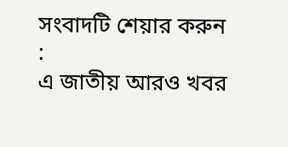সংবাদটি শেয়ার করুন :
এ জাতীয় আরও খবর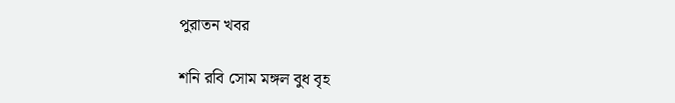পুরাতন খবর

শনি রবি সোম মঙ্গল বুধ বৃহ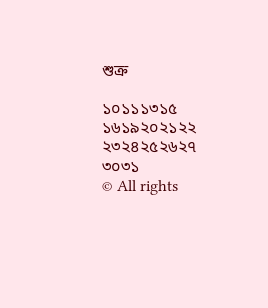শুক্র

১০১১১৩১৫
১৬১৯২০২১২২
২৩২৪২৫২৬২৭
৩০৩১
© All rights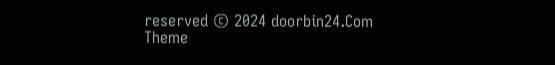reserved © 2024 doorbin24.Com
Theme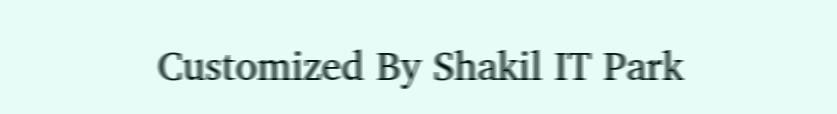Customized By Shakil IT Park